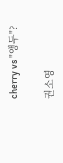cherry vs "앵두"?

권소영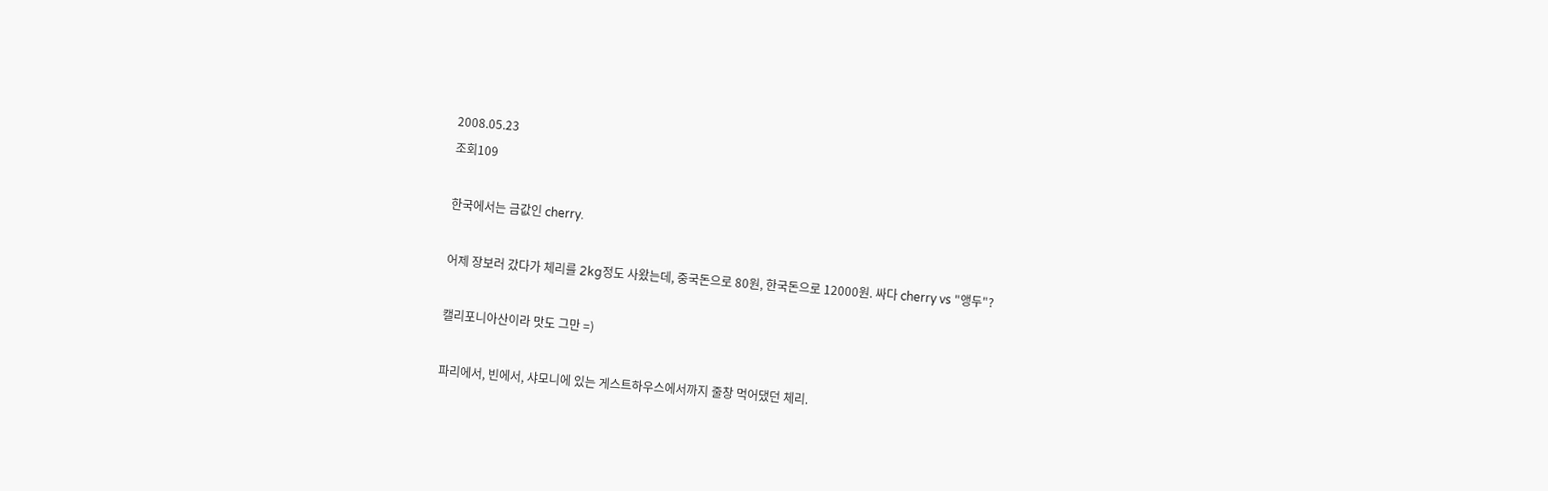2008.05.23
조회109

한국에서는 금값인 cherry.

어제 장보러 갔다가 체리를 2kg정도 사왔는데, 중국돈으로 80원, 한국돈으로 12000원. 싸다 cherry vs "앵두"?

캘리포니아산이라 맛도 그만 =)

파리에서, 빈에서, 샤모니에 있는 게스트하우스에서까지 줄창 먹어댔던 체리.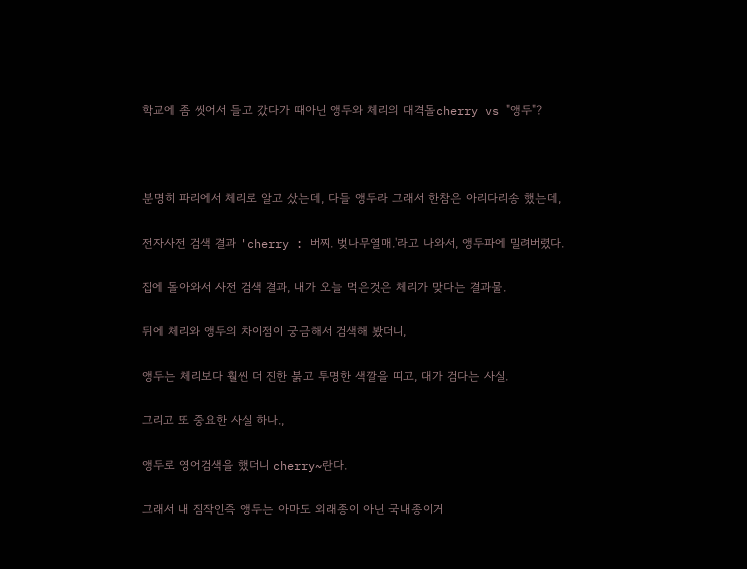학교에 좀 씻어서 들고 갔다가 때아닌 앵두와 체리의 대격돌cherry vs "앵두"?



분명히 파리에서 체리로 알고 샀는데, 다들 앵두라 그래서 한참은 아리다리송 했는데,

전자사전 검색 결과 'cherry : 버찌. 벚나무열매.'라고 나와서, 앵두파에 밀려버렸다.

집에 돌아와서 사전 검색 결과, 내가 오늘 먹은것은 체리가 맞다는 결과물.

뒤에 체리와 앵두의 차이점이 궁금해서 검색해 봤더니,

앵두는 체리보다 훨씬 더 진한 붉고 투명한 색깔을 띠고, 대가 검다는 사실.

그리고 또 중요한 사실 하나.,

앵두로 영어검색을 했더니 cherry~란다.

그래서 내 짐작인즉 앵두는 아마도 외래종이 아닌 국내종이거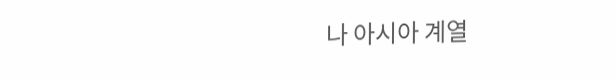나 아시아 계열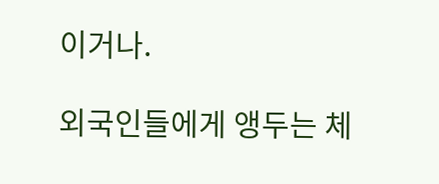이거나.

외국인들에게 앵두는 체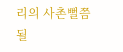리의 사촌뻘쯤 될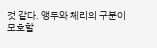것 같다. 앵두와 체리의 구분이 모호할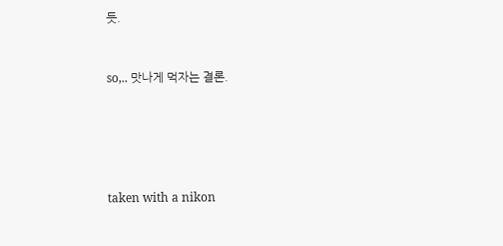듯.



so,.. 맛나게 먹자는 결론.







taken with a nikon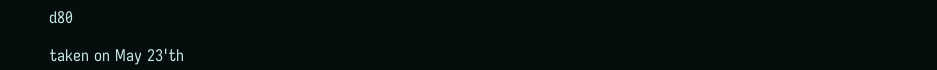d80

taken on May 23'th